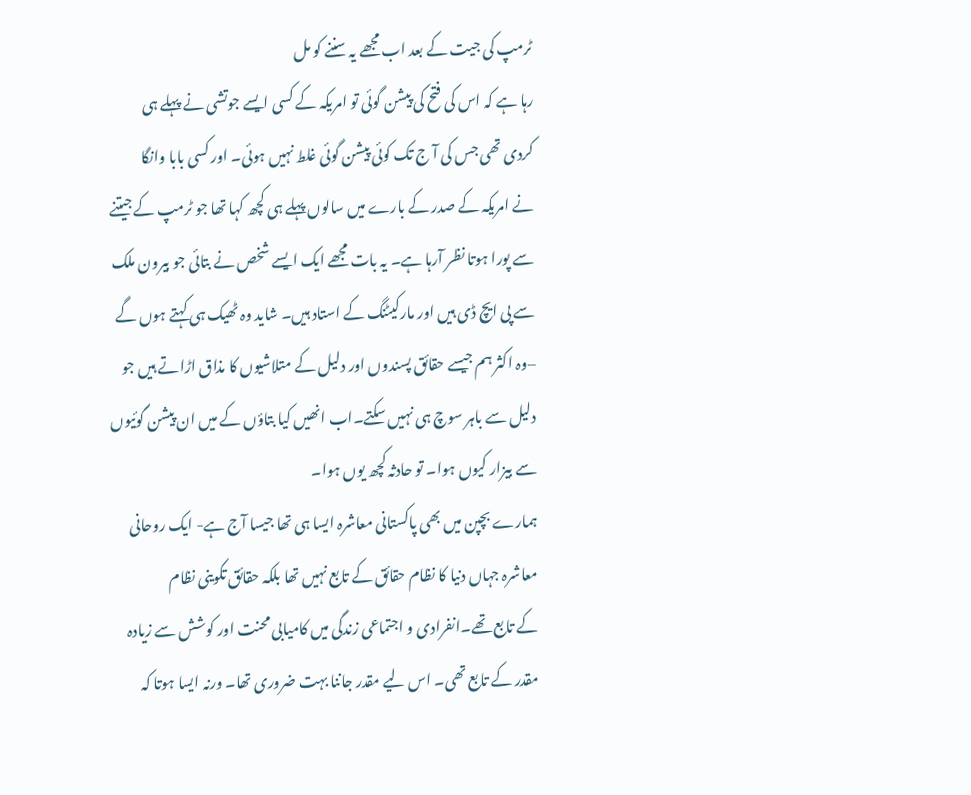ٹرمپ کی جیت کے بعد اب مجھے یہ سننے کو مل
رہا ہے کہ اس کی فتح کی پیشن گوئی تو امریکہ کے کسی ایسے جوتشی نے پہلے ہی
کردی تھی جس کی آ ج تک کوئی پیشن گوئی غلط نہیں ہوئی۔ اور کسی بابا وانگا
نے امریکہ کے صدر کے بارے میں سالوں پہلے ہی کچھ کہا تھا جو ٹرمپ کے جیتنے
سے پورا ہوتا نظر آرہا ہے۔ یہ بات مجھے ایک ایسے شخص نے بتائی جو بیرون ملک
سے پی ایچ ڈی ہیں اور مارکیٹنگ کے استاد ہیں۔ شاید وہ ٹھیک ہی کہتے ہوں گے
–وہ اکثر ہم جیسے حقائق پسندوں اور دلیل کے متلاشیوں کا مذاق اڑاتے ہیں جو
دلیل سے باہر سوچ ہی نہیں سکتے۔اب انھیں کیا بتاؤں کے میں ان پیشن گوئیوں
سے بیزار کیوں ہوا۔ تو حادثہ کچھ یوں ہوا۔
ہمارے بچپن میں بھی پاکستانی معاشرہ ایسا ہی تھا جیسا آج ہے- ایک روحانی
معاشرہ جہاں دنیا کا نظام حقائق کے تابع نہیں تھا بلکہ حقائق تکوینی نظام
کے تابع تھے۔انفرادی و اجتماعی زندگی میں کامیابی محنت اور کوشش سے زیادہ
مقدر کے تابع تھی۔ اس لیے مقدر جاننا بہت ضروری تھا۔ ورنہ ایسا ہوتا کہ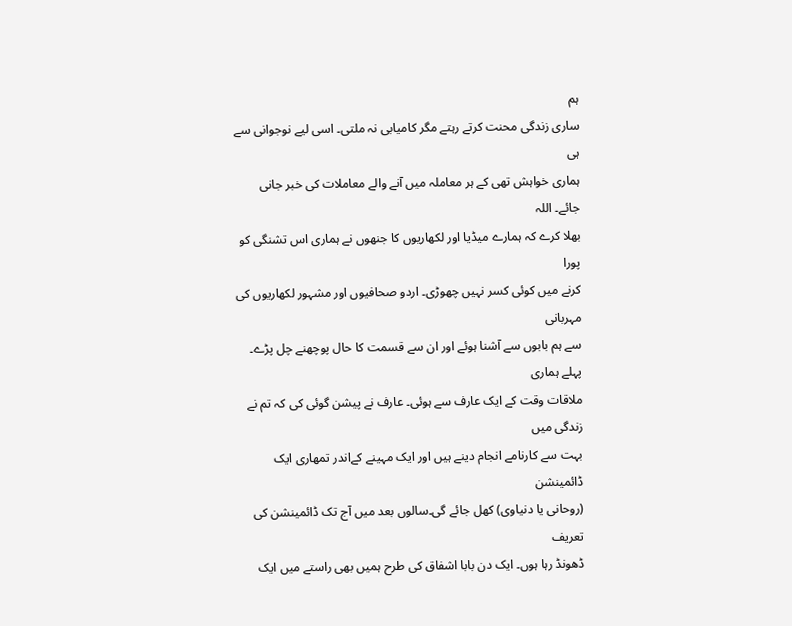ہم
ساری زندگی محنت کرتے رہتے مگر کامیابی نہ ملتی۔ اسی لیے نوجوانی سے ہی
ہماری خواہش تھی کے ہر معاملہ میں آنے والے معاملات کی خبر جانی جائے۔ اللہ
بھلا کرے کہ ہمارے میڈیا اور لکھاریوں کا جنھوں نے ہماری اس تشنگی کو پورا
کرنے میں کوئی کسر نہیں چھوڑی۔ اردو صحافیوں اور مشہور لکھاریوں کی مہربانی
سے ہم بابوں سے آشنا ہوئے اور ان سے قسمت کا حال پوچھنے چل پڑے۔ پہلے ہماری
ملاقات وقت کے ایک عارف سے ہوئی۔ عارف نے پیشن گوئی کی کہ تم نے زندگی میں
بہت سے کارنامے انجام دینے ہیں اور ایک مہینے کےاندر تمھاری ایک ڈائمینشن
(روحانی یا دنیاوی) کھل جائے گی۔سالوں بعد میں آج تک ڈائمینشن کی تعریف
ڈھونڈ رہا ہوں۔ ایک دن بابا اشفاق کی طرح ہمیں بھی راستے میں ایک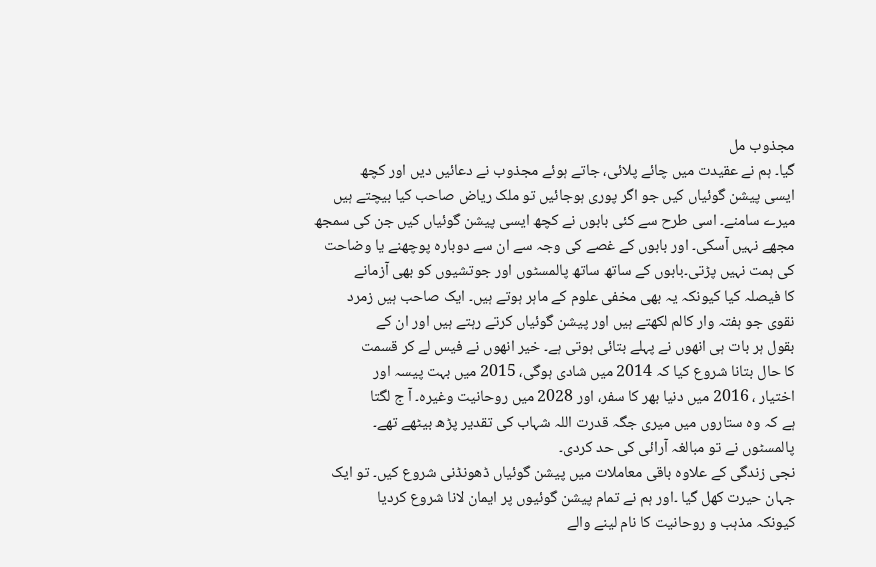مجذوب مل
گیا۔ ہم نے عقیدت میں چائے پلائی، جاتے ہوئے مجذوب نے دعائیں دیں اور کچھ
ایسی پیشن گوئیاں کیں جو اگر پوری ہوجائیں تو ملک ریاض صاحب کیا بیچتے ہیں
میرے سامنے۔ اسی طرح سے کئی بابوں نے کچھ ایسی پیشن گوئیاں کیں جن کی سمجھ
مجھے نہیں آسکی۔ اور بابوں کے غصے کی وجہ سے ان سے دوبارہ پوچھنے یا وضاحت
کی ہمت نہیں پڑتی۔بابوں کے ساتھ ساتھ پالمسٹوں اور جوتشیوں کو بھی آزمانے
کا فیصلہ کیا کیونکہ یہ بھی مخفی علوم کے ماہر ہوتے ہیں۔ ایک صاحب ہیں زمرد
نقوی جو ہفتہ وار کالم لکھتے ہیں اور پیشن گوئیاں کرتے رہتے ہیں اور ان کے
بقول ہر بات ہی انھوں نے پہلے بتائی ہوتی ہے۔ خیر انھوں نے فیس لے کر قسمت
کا حال بتانا شروع کیا کہ 2014 میں شادی ہوگی، 2015 میں بہت پیسہ اور
اختیار ، 2016 میں دنیا بھر کا سفر، اور 2028 میں روحانیت وغیرہ۔ آ ج لگتا
ہے کہ وہ ستاروں میں میری جگہ قدرت اللہ شہاب کی تقدیر پڑھ بیٹھے تھے۔
پالمسٹوں نے تو مبالغہ آرائی کی حد کردی۔
نجی زندگی کے علاوہ باقی معاملات میں پیشن گوئیاں ڈھونڈنی شروع کیں۔ تو ایک
جہان حیرت کھل گیا ۔اور ہم نے تمام پیشن گوئیوں پر ایمان لانا شروع کردیا
کیونکہ مذہب و روحانیت کا نام لینے والے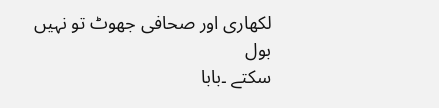لکھاری اور صحافی جھوٹ تو نہیں بول
سکتے ۔بابا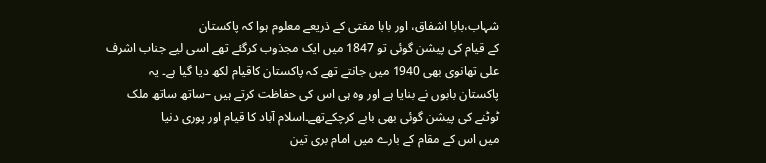شہاب،بابا اشفاق، اور بابا مفتی کے ذریعے معلوم ہوا کہ پاکستان
کے قیام کی پیشن گوئی تو 1847 میں ایک مجذوب کرگئے تھے اسی لیے جناب اشرف
علی تھانوی بھی 1940 میں جانتے تھے کہ پاکستان کاقیام لکھ دیا گیا ہے۔ یہ
پاکستان بابوں نے بنایا ہے اور وہ ہی اس کی حفاظت کرتے ہیں –ساتھ ساتھ ملک
ٹوٹنے کی پیشن گوئی بھی بابے کرچکےتھے۔اسلام آباد کا قیام اور پوری دنیا
میں اس کے مقام کے بارے میں امام بری تین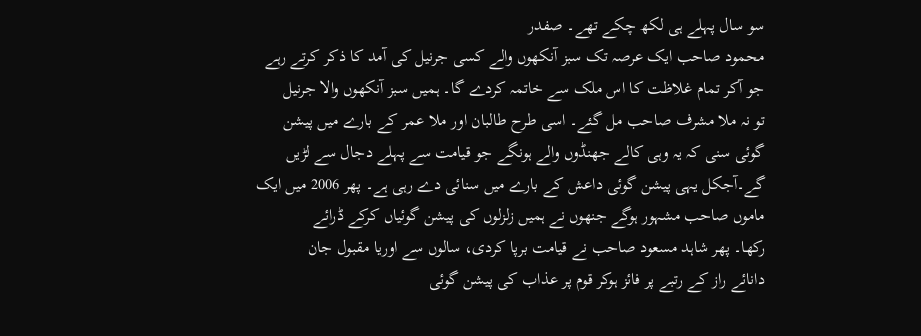سو سال پہلے ہی لکھ چکے تھے۔ صفدر
محمود صاحب ایک عرصہ تک سبز آنکھوں والے کسی جرنیل کی آمد کا ذکر کرتے رہے
جو آکر تمام غلاظت کا اس ملک سے خاتمہ کردے گا۔ ہمیں سبز آنکھوں والا جرنیل
تو نہ ملا مشرف صاحب مل گئے۔ اسی طرح طالبان اور ملا عمر کے بارے میں پیشن
گوئی سنی کہ یہ وہی کالے جھنڈوں والے ہونگے جو قیامت سے پہلے دجال سے لڑیں
گے۔آجکل یہی پیشن گوئی داعش کے بارے میں سنائی دے رہی ہے۔ پھر 2006 میں ایک
ماموں صاحب مشہور ہوگے جنھوں نے ہمیں زلزلوں کی پیشن گوئیاں کرکے ڈرائے
رکھا۔ پھر شاہد مسعود صاحب نے قیامت برپا کردی، سالوں سے اوریا مقبول جان
دانائے راز کے رتبے پر فائز ہوکر قوم پر عذاب کی پیشن گوئی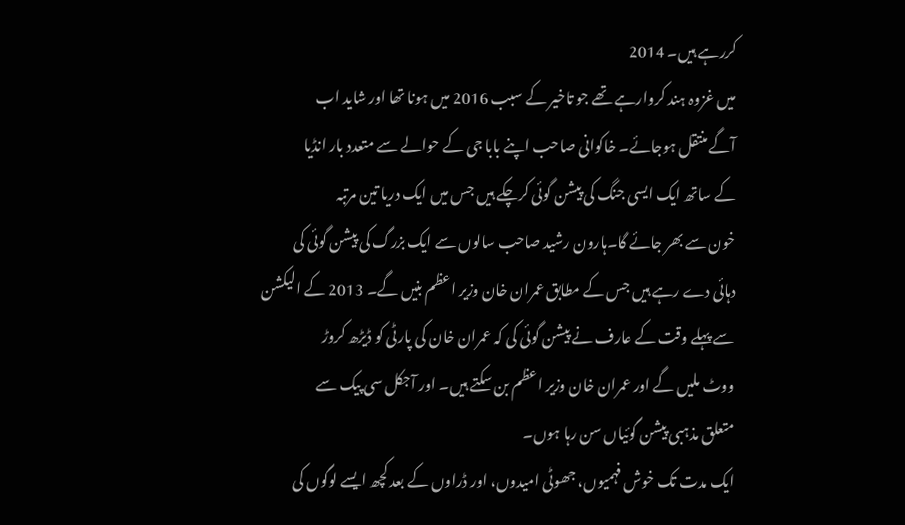کررہے ہیں۔ 2014
میں غزوہ ہند کروارہے تھے جو تاخیر کے سبب 2016 میں ہونا تھا اور شاید اب
آگے منتقل ہوجائے۔ خاکوانی صاحب اپنے بابا جی کے حوالے سے متعدد بار انڈیا
کے ساتھ ایک ایسی جنگ کی پیشن گوئی کرچکے ہیں جس میں ایک دریا تین مرتبہ
خون سے بھر جائے گا۔ہارون رشید صاحب سالوں سے ایک بزرگ کی پیشن گوئی کی
دہائی دے رہے ہیں جس کے مطابق عمران خان وزیر اعظم بنیں گے۔ 2013 کے الیکشن
سے پہلے وقت کے عارف نے پیشن گوئی کی کہ عمران خان کی پارٹی کو ڈیڑھ کروڑ
ووٹ ملیں گے اور عمران خان وزیر اعظم بن سکتے ہیں۔ اور آجکل سی پیک سے
متعلق مذہبی پیشن گوئیاں سن رہا ہوں۔
ایک مدت تک خوش فہمیوں، جھوٹی امیدوں، اور ڈراوں کے بعد کچھ ایسے لوگوں کی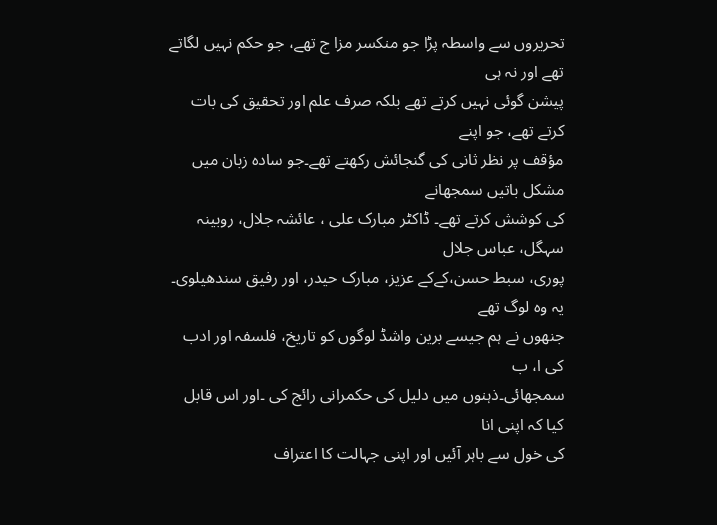تحریروں سے واسطہ پڑا جو منکسر مزا ج تھے، جو حکم نہیں لگاتے تھے اور نہ ہی
پیشن گوئی نہیں کرتے تھے بلکہ صرف علم اور تحقیق کی بات کرتے تھے، جو اپنے
مؤقف پر نظر ثانی کی گنجائش رکھتے تھے۔جو سادہ زبان میں مشکل باتیں سمجھانے
کی کوشش کرتے تھے۔ ڈاکٹر مبارک علی ، عائشہ جلال، روبینہ سہگل، عباس جلال
پوری، سبط حسن،کےکے عزیز، مبارک حیدر، اور رفیق سندھیلوی۔ یہ وہ لوگ تھے
جنھوں نے ہم جیسے برین واشڈ لوگوں کو تاریخ، فلسفہ اور ادب کی ا، ب
سمجھائی۔ذہنوں میں دلیل کی حکمرانی رائج کی ۔اور اس قابل کیا کہ اپنی انا
کی خول سے باہر آئیں اور اپنی جہالت کا اعتراف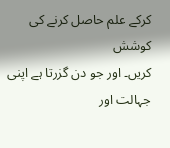کرکے علم حاصل کرنے کی کوشش
کریں۔ اور جو دن گزرتا ہے اپنی جہالت اور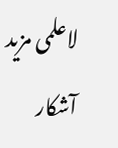لاعلمی مزید آشکار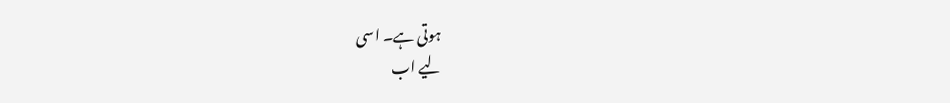ہوتی ہے۔ اسی
لیے اب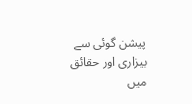پیشن گوئی سے بیزاری اور حقائق میں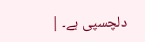دلچسپی ہے۔ |